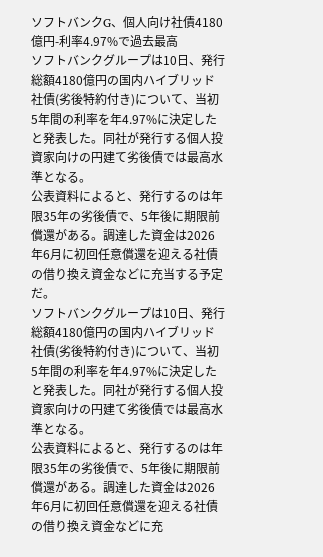ソフトバンクG、個人向け社債4180億円-利率4.97%で過去最高
ソフトバンクグループは10日、発行総額4180億円の国内ハイブリッド社債(劣後特約付き)について、当初5年間の利率を年4.97%に決定したと発表した。同社が発行する個人投資家向けの円建て劣後債では最高水準となる。
公表資料によると、発行するのは年限35年の劣後債で、5年後に期限前償還がある。調達した資金は2026年6月に初回任意償還を迎える社債の借り換え資金などに充当する予定だ。
ソフトバンクグループは10日、発行総額4180億円の国内ハイブリッド社債(劣後特約付き)について、当初5年間の利率を年4.97%に決定したと発表した。同社が発行する個人投資家向けの円建て劣後債では最高水準となる。
公表資料によると、発行するのは年限35年の劣後債で、5年後に期限前償還がある。調達した資金は2026年6月に初回任意償還を迎える社債の借り換え資金などに充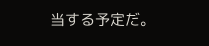当する予定だ。